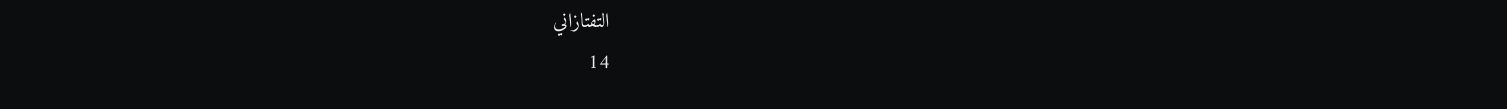التفتازاني
14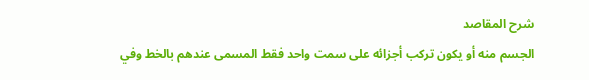شرح المقاصد
الجسم منه أو يكون تركب أجزائه على سمت واحد فقط المسمى عندهم بالخط وفي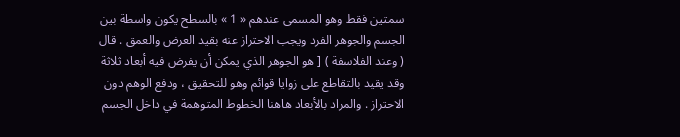سمتين فقط وهو المسمى عندهم « 1 » بالسطح يكون واسطة بين الجسم والجوهر الفرد ويجب الاحتراز عنه بقيد العرض والعمق . قال ( وعند الفلاسفة ) [ هو الجوهر الذي يمكن أن يفرض فيه أبعاد ثلاثة وقد يقيد بالتقاطع على زوايا قوائم وهو للتحقيق ، ودفع الوهم دون الاحتراز . والمراد بالأبعاد هاهنا الخطوط المتوهمة في داخل الجسم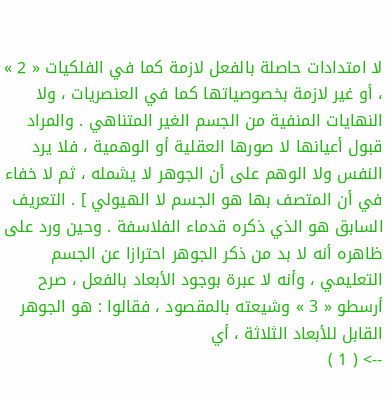لا امتدادات حاصلة بالفعل لازمة كما في الفلكيات « 2 » ، أو غير لازمة بخصوصياتها كما في العنصريات ، ولا النهايات المنفية من الجسم الغير المتناهي . والمراد قبول أعيانها لا صورها العقلية أو الوهمية ، فلا يرد النفس ولا الوهم على أن الجوهر لا يشمله ، ثم لا خفاء في أن المتصف بها هو الجسم لا الهيولي ] . التعريف السابق هو الذي ذكره قدماء الفلاسفة . وحين ورد على ظاهره أنه لا بد من ذكر الجوهر احترازا عن الجسم التعليمي ، وأنه لا عبرة بوجود الأبعاد بالفعل ، صرح أرسطو « 3 » وشيعته بالمقصود ، فقالوا : هو الجوهر القابل للأبعاد الثلاثة ، أي
--> ( 1 )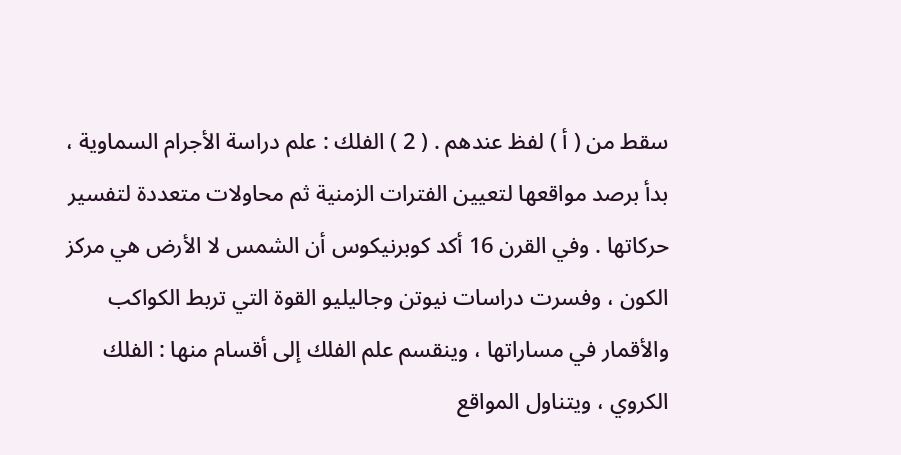سقط من ( أ ) لفظ عندهم . ( 2 ) الفلك : علم دراسة الأجرام السماوية ، بدأ برصد مواقعها لتعيين الفترات الزمنية ثم محاولات متعددة لتفسير حركاتها . وفي القرن 16 أكد كوبرنيكوس أن الشمس لا الأرض هي مركز الكون ، وفسرت دراسات نيوتن وجاليليو القوة التي تربط الكواكب والأقمار في مساراتها ، وينقسم علم الفلك إلى أقسام منها : الفلك الكروي ، ويتناول المواقع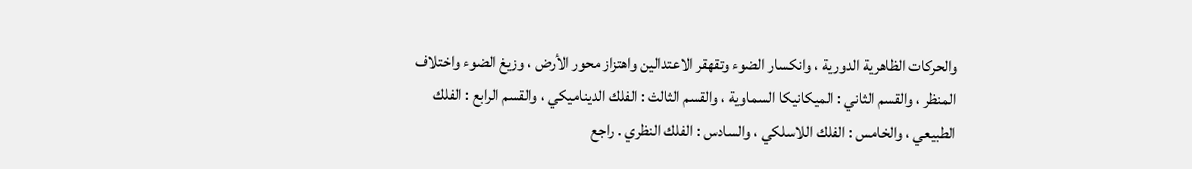والحركات الظاهرية الدورية ، وانكسار الضوء وتقهقر الاعتدالين واهتزاز محور الأرض ، وزيغ الضوء واختلاف المنظر ، والقسم الثاني : الميكانيكا السماوية ، والقسم الثالث : الفلك الديناميكي ، والقسم الرابع : الفلك الطبيعي ، والخامس : الفلك اللاسلكي ، والسادس : الفلك النظري . راجع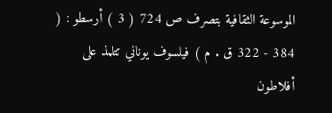الموسوعة الثقافية بتصرف ص 724 ( 3 ) أرسطو : ( 384 - 322 ق . م ) فيلسوف يوناني تتلمذ على أفلاطون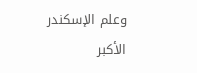وعلم الإسكندر الأكبر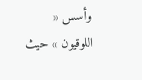وأسس « اللوقيون » حيث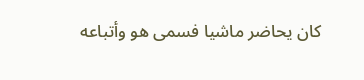كان يحاضر ماشيا فسمى هو وأتباعه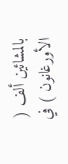بالمشائين ألف ( الأورغانون ) في